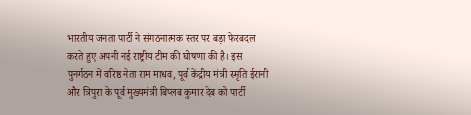भारतीय जनता पार्टी ने संगठनात्मक स्तर पर बड़ा फेरबदल करते हुए अपनी नई राष्ट्रीय टीम की घोषणा की है। इस पुनर्गठन में वरिष्ठ नेता राम माधव, पूर्व केंद्रीय मंत्री स्मृति ईरानी और त्रिपुरा के पूर्व मुख्यमंत्री बिप्लब कुमार देब को पार्टी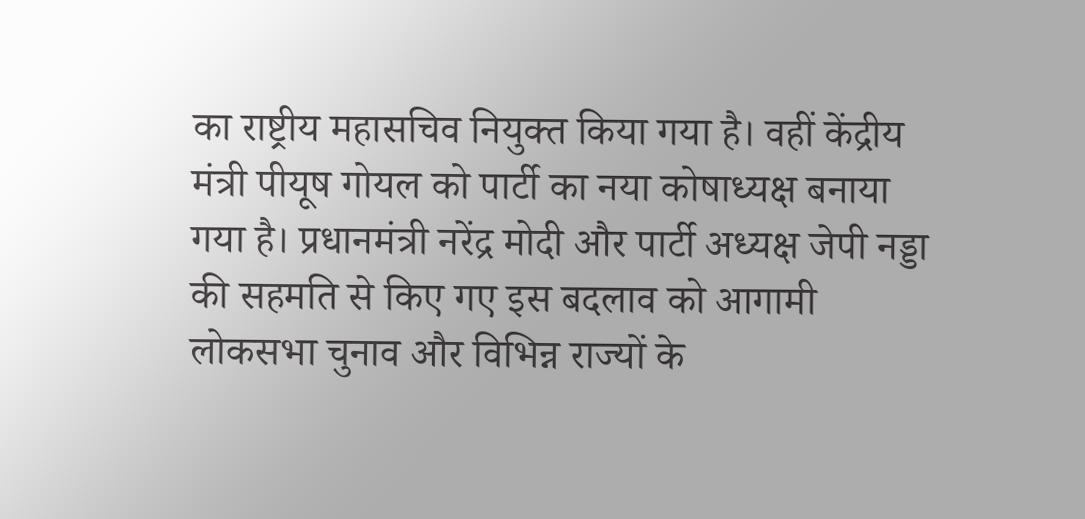का राष्ट्रीय महासचिव नियुक्त किया गया है। वहीं केंद्रीय मंत्री पीयूष गोयल को पार्टी का नया कोषाध्यक्ष बनाया गया है। प्रधानमंत्री नरेंद्र मोदी और पार्टी अध्यक्ष जेपी नड्डा की सहमति से किए गए इस बदलाव को आगामी लोकसभा चुनाव और विभिन्न राज्यों के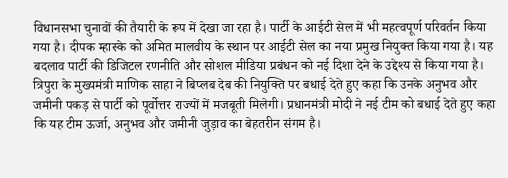विधानसभा चुनावों की तैयारी के रूप में देखा जा रहा है। पार्टी के आईटी सेल में भी महत्वपूर्ण परिवर्तन किया गया है। दीपक म्हास्के को अमित मालवीय के स्थान पर आईटी सेल का नया प्रमुख नियुक्त किया गया है। यह बदलाव पार्टी की डिजिटल रणनीति और सोशल मीडिया प्रबंधन को नई दिशा देने के उद्देश्य से किया गया है। त्रिपुरा के मुख्यमंत्री माणिक साहा ने बिप्लब देब की नियुक्ति पर बधाई देते हुए कहा कि उनके अनुभव और जमीनी पकड़ से पार्टी को पूर्वोत्तर राज्यों में मजबूती मिलेगी। प्रधानमंत्री मोदी ने नई टीम को बधाई देते हुए कहा कि यह टीम ऊर्जा, अनुभव और जमीनी जुड़ाव का बेहतरीन संगम है।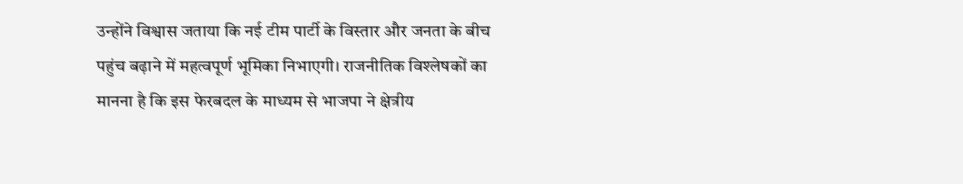उन्होंने विश्वास जताया कि नई टीम पार्टी के विस्तार और जनता के बीच पहुंच बढ़ाने में महत्वपूर्ण भूमिका निभाएगी। राजनीतिक विश्लेषकों का मानना है कि इस फेरबदल के माध्यम से भाजपा ने क्षेत्रीय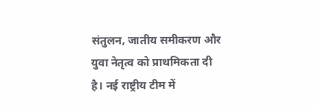संतुलन, जातीय समीकरण और युवा नेतृत्व को प्राथमिकता दी है। नई राष्ट्रीय टीम में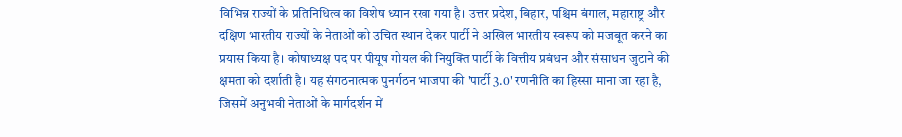विभिन्न राज्यों के प्रतिनिधित्व का विशेष ध्यान रखा गया है। उत्तर प्रदेश, बिहार, पश्चिम बंगाल, महाराष्ट्र और दक्षिण भारतीय राज्यों के नेताओं को उचित स्थान देकर पार्टी ने अखिल भारतीय स्वरूप को मजबूत करने का प्रयास किया है। कोषाध्यक्ष पद पर पीयूष गोयल की नियुक्ति पार्टी के वित्तीय प्रबंधन और संसाधन जुटाने की क्षमता को दर्शाती है। यह संगठनात्मक पुनर्गठन भाजपा की 'पार्टी 3.0' रणनीति का हिस्सा माना जा रहा है, जिसमें अनुभवी नेताओं के मार्गदर्शन में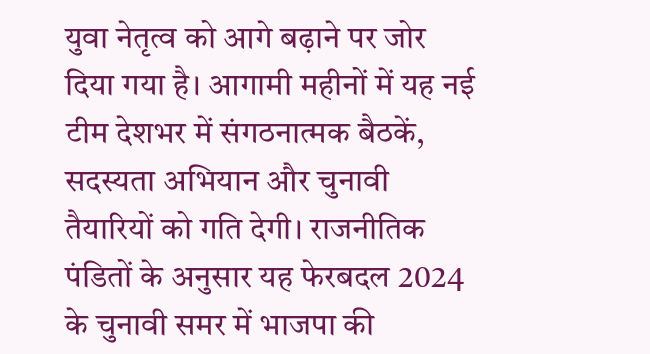युवा नेतृत्व को आगे बढ़ाने पर जोर दिया गया है। आगामी महीनों में यह नई टीम देशभर में संगठनात्मक बैठकें, सदस्यता अभियान और चुनावी तैयारियों को गति देगी। राजनीतिक पंडितों के अनुसार यह फेरबदल 2024 के चुनावी समर में भाजपा की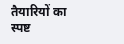तैयारियों का स्पष्ट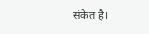संकेत है।